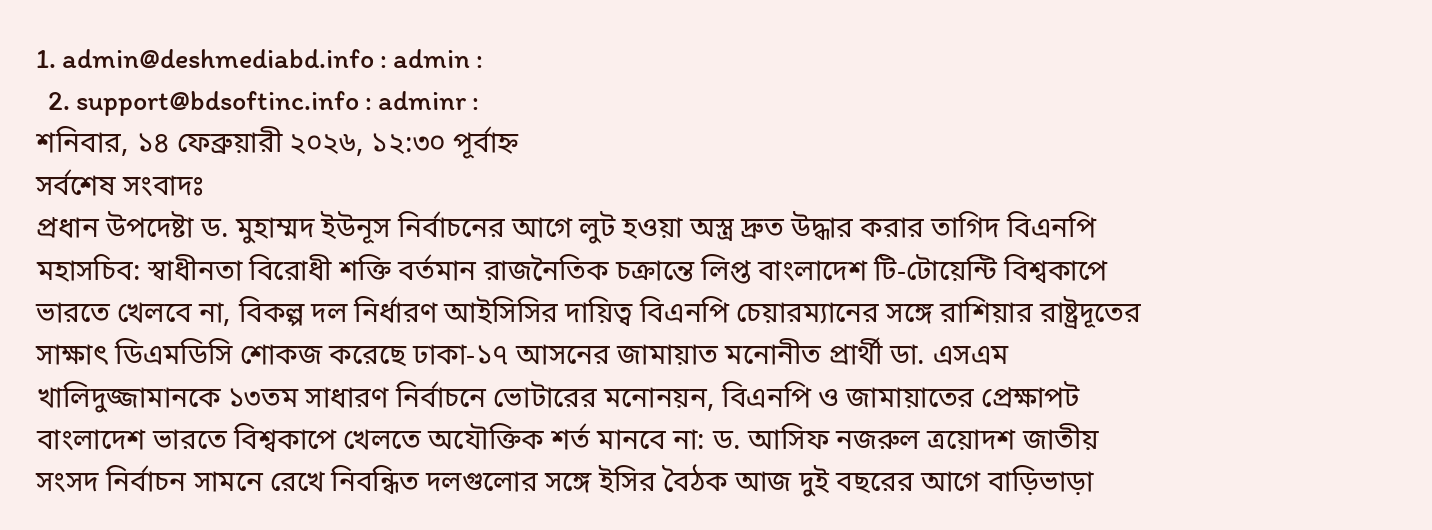1. admin@deshmediabd.info : admin :
  2. support@bdsoftinc.info : adminr :
শনিবার, ১৪ ফেব্রুয়ারী ২০২৬, ১২:৩০ পূর্বাহ্ন
সর্বশেষ সংবাদঃ
প্রধান উপদেষ্টা ড. মুহাম্মদ ইউনূস নির্বাচনের আগে লুট হওয়া অস্ত্র দ্রুত উদ্ধার করার তাগিদ বিএনপি মহাসচিব: স্বাধীনতা বিরোধী শক্তি বর্তমান রাজনৈতিক চক্রান্তে লিপ্ত বাংলাদেশ টি-টোয়েন্টি বিশ্বকাপে ভারতে খেলবে না, বিকল্প দল নির্ধারণ আইসিসির দায়িত্ব বিএনপি চেয়ারম্যানের সঙ্গে রাশিয়ার রাষ্ট্রদূতের সাক্ষাৎ ডিএমডিসি শোকজ করেছে ঢাকা-১৭ আসনের জামায়াত মনোনীত প্রার্থী ডা. এসএম খালিদুজ্জামানকে ১৩তম সাধারণ নির্বাচনে ভোটারের মনোনয়ন, বিএনপি ও জামায়াতের প্রেক্ষাপট বাংলাদেশ ভারতে বিশ্বকাপে খেলতে অযৌক্তিক শর্ত মানবে না: ড. আসিফ নজরুল ত্রয়োদশ জাতীয় সংসদ নির্বাচন সামনে রেখে নিবন্ধিত দলগুলোর সঙ্গে ইসির বৈঠক আজ দুই বছরের আগে বাড়িভাড়া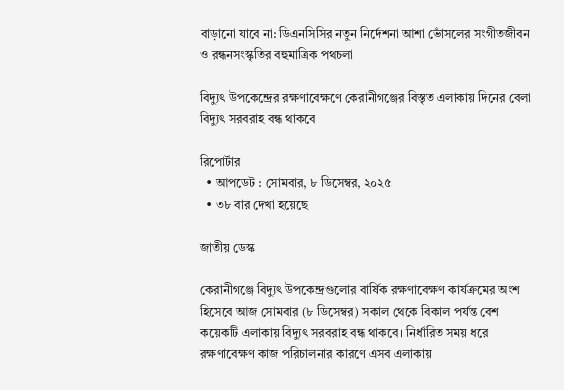বাড়ানো যাবে না: ডিএনসিসির নতুন নির্দেশনা আশা ভোঁসলের সংগীতজীবন ও রন্ধনসংস্কৃতির বহুমাত্রিক পথচলা

বিদ্যুৎ উপকেন্দ্রের রক্ষণাবেক্ষণে কেরানীগঞ্জের বিস্তৃত এলাকায় দিনের বেলা বিদ্যুৎ সরবরাহ বন্ধ থাকবে

রিপোর্টার
  • আপডেট : সোমবার, ৮ ডিসেম্বর, ২০২৫
  • ৩৮ বার দেখা হয়েছে

জাতীয় ডেস্ক

কেরানীগঞ্জে বিদ্যুৎ উপকেন্দ্রগুলোর বার্ষিক রক্ষণাবেক্ষণ কার্যক্রমের অংশ হিসেবে আজ সোমবার (৮ ডিসেম্বর) সকাল থেকে বিকাল পর্যন্ত বেশ কয়েকটি এলাকায় বিদ্যুৎ সরবরাহ বন্ধ থাকবে। নির্ধারিত সময় ধরে রক্ষণাবেক্ষণ কাজ পরিচালনার কারণে এসব এলাকায়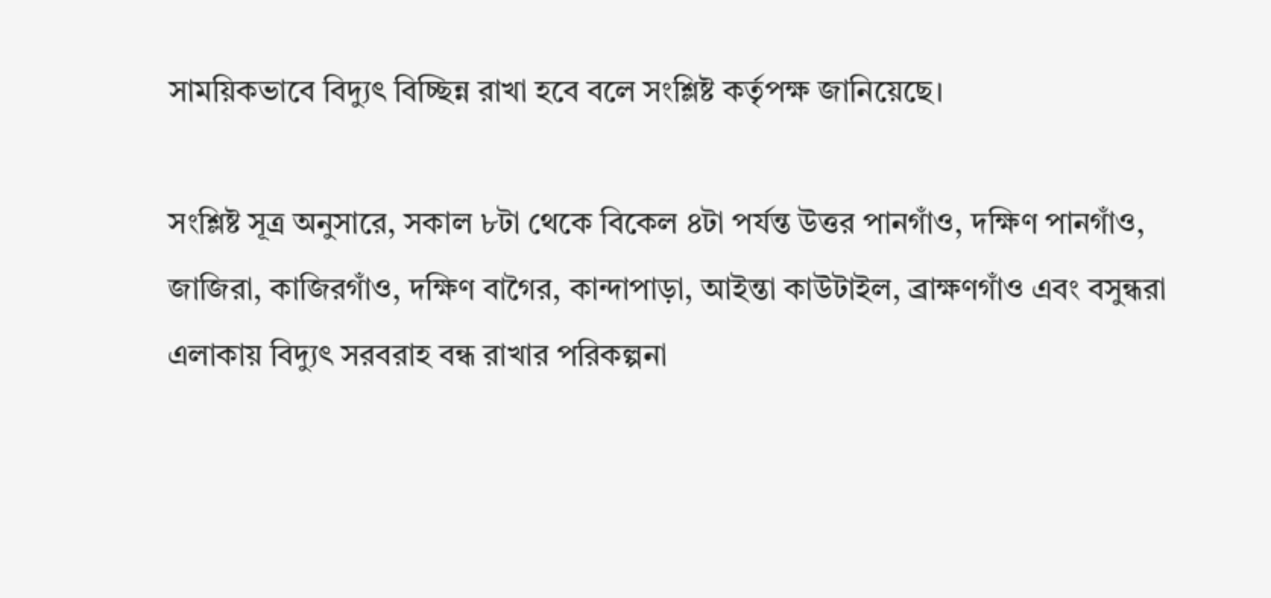সাময়িকভাবে বিদ্যুৎ বিচ্ছিন্ন রাখা হবে বলে সংশ্লিষ্ট কর্তৃপক্ষ জানিয়েছে।

সংশ্লিষ্ট সূত্র অনুসারে, সকাল ৮টা থেকে বিকেল ৪টা পর্যন্ত উত্তর পানগাঁও, দক্ষিণ পানগাঁও, জাজিরা, কাজিরগাঁও, দক্ষিণ বাগৈর, কান্দাপাড়া, আইন্তা কাউটাইল, ব্রাক্ষণগাঁও এবং বসুন্ধরা এলাকায় বিদ্যুৎ সরবরাহ বন্ধ রাখার পরিকল্পনা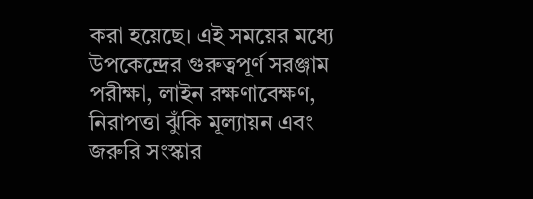করা হয়েছে। এই সময়ের মধ্যে উপকেন্দ্রের গুরুত্বপূর্ণ সরঞ্জাম পরীক্ষা, লাইন রক্ষণাবেক্ষণ, নিরাপত্তা ঝুঁকি মূল্যায়ন এবং জরুরি সংস্কার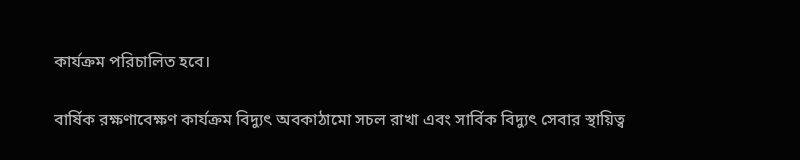কার্যক্রম পরিচালিত হবে।

বার্ষিক রক্ষণাবেক্ষণ কার্যক্রম বিদ্যুৎ অবকাঠামো সচল রাখা এবং সার্বিক বিদ্যুৎ সেবার স্থায়িত্ব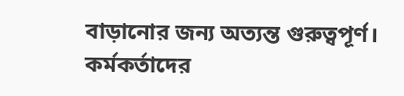বাড়ানোর জন্য অত্যন্ত গুরুত্বপূর্ণ। কর্মকর্তাদের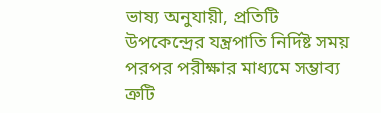ভাষ্য অনুযায়ী, প্রতিটি উপকেন্দ্রের যন্ত্রপাতি নির্দিষ্ট সময় পরপর পরীক্ষার মাধ্যমে সম্ভাব্য ত্রুটি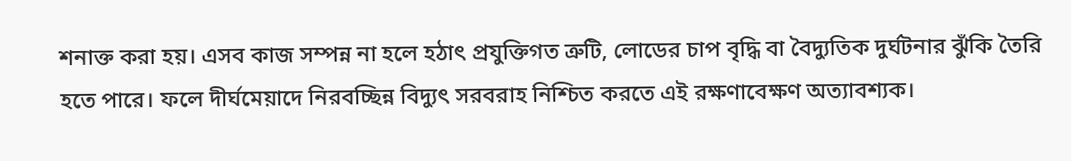শনাক্ত করা হয়। এসব কাজ সম্পন্ন না হলে হঠাৎ প্রযুক্তিগত ত্রুটি, লোডের চাপ বৃদ্ধি বা বৈদ্যুতিক দুর্ঘটনার ঝুঁকি তৈরি হতে পারে। ফলে দীর্ঘমেয়াদে নিরবচ্ছিন্ন বিদ্যুৎ সরবরাহ নিশ্চিত করতে এই রক্ষণাবেক্ষণ অত্যাবশ্যক।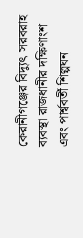কেরানীগঞ্জের বিদ্যুৎ সরবরাহ ব্যবস্থা রাজধানীর দক্ষিণাংশ এবং পার্শ্ববর্তী শিল্পঘন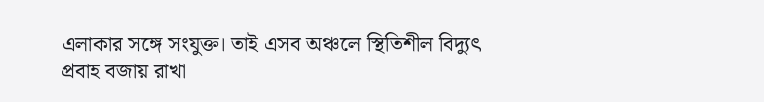এলাকার সঙ্গে সংযুক্ত। তাই এসব অঞ্চলে স্থিতিশীল বিদ্যুৎ প্রবাহ বজায় রাখা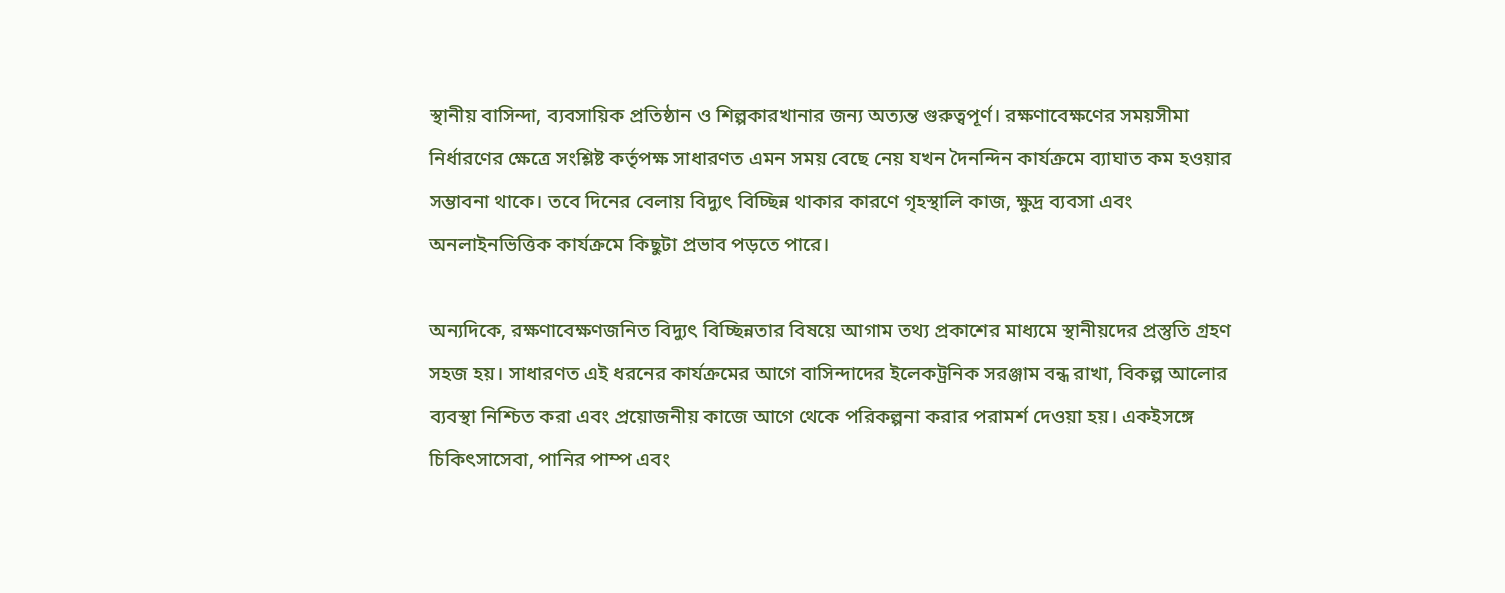স্থানীয় বাসিন্দা, ব্যবসায়িক প্রতিষ্ঠান ও শিল্পকারখানার জন্য অত্যন্ত গুরুত্বপূর্ণ। রক্ষণাবেক্ষণের সময়সীমা নির্ধারণের ক্ষেত্রে সংশ্লিষ্ট কর্তৃপক্ষ সাধারণত এমন সময় বেছে নেয় যখন দৈনন্দিন কার্যক্রমে ব্যাঘাত কম হওয়ার সম্ভাবনা থাকে। তবে দিনের বেলায় বিদ্যুৎ বিচ্ছিন্ন থাকার কারণে গৃহস্থালি কাজ, ক্ষুদ্র ব্যবসা এবং অনলাইনভিত্তিক কার্যক্রমে কিছুটা প্রভাব পড়তে পারে।

অন্যদিকে, রক্ষণাবেক্ষণজনিত বিদ্যুৎ বিচ্ছিন্নতার বিষয়ে আগাম তথ্য প্রকাশের মাধ্যমে স্থানীয়দের প্রস্তুতি গ্রহণ সহজ হয়। সাধারণত এই ধরনের কার্যক্রমের আগে বাসিন্দাদের ইলেকট্রনিক সরঞ্জাম বন্ধ রাখা, বিকল্প আলোর ব্যবস্থা নিশ্চিত করা এবং প্রয়োজনীয় কাজে আগে থেকে পরিকল্পনা করার পরামর্শ দেওয়া হয়। একইসঙ্গে চিকিৎসাসেবা, পানির পাম্প এবং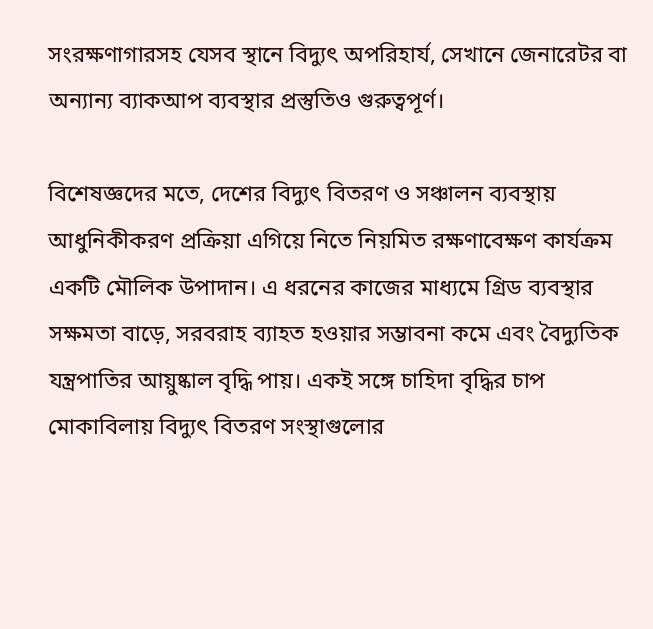সংরক্ষণাগারসহ যেসব স্থানে বিদ্যুৎ অপরিহার্য, সেখানে জেনারেটর বা অন্যান্য ব্যাকআপ ব্যবস্থার প্রস্তুতিও গুরুত্বপূর্ণ।

বিশেষজ্ঞদের মতে, দেশের বিদ্যুৎ বিতরণ ও সঞ্চালন ব্যবস্থায় আধুনিকীকরণ প্রক্রিয়া এগিয়ে নিতে নিয়মিত রক্ষণাবেক্ষণ কার্যক্রম একটি মৌলিক উপাদান। এ ধরনের কাজের মাধ্যমে গ্রিড ব্যবস্থার সক্ষমতা বাড়ে, সরবরাহ ব্যাহত হওয়ার সম্ভাবনা কমে এবং বৈদ্যুতিক যন্ত্রপাতির আয়ুষ্কাল বৃদ্ধি পায়। একই সঙ্গে চাহিদা বৃদ্ধির চাপ মোকাবিলায় বিদ্যুৎ বিতরণ সংস্থাগুলোর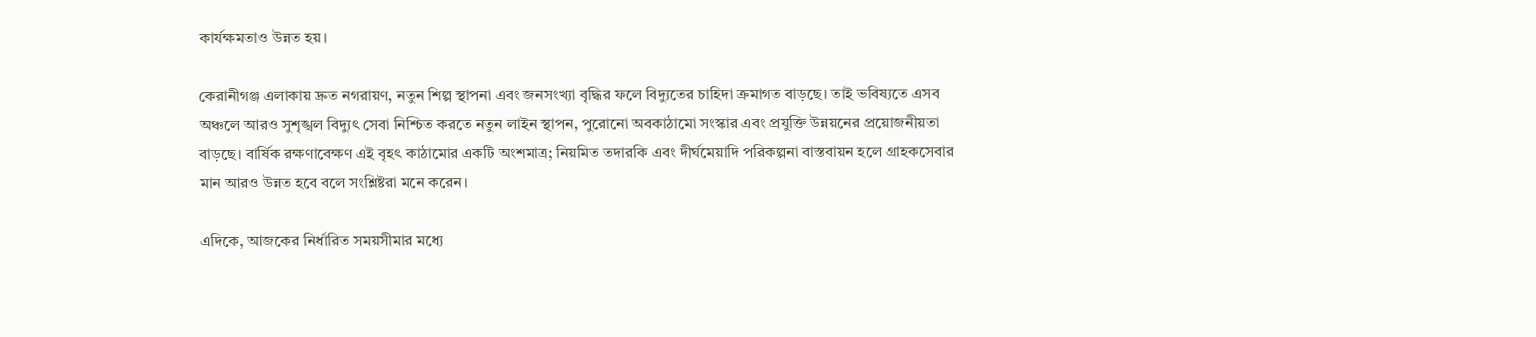কার্যক্ষমতাও উন্নত হয়।

কেরানীগঞ্জ এলাকায় দ্রুত নগরায়ণ, নতুন শিল্প স্থাপনা এবং জনসংখ্যা বৃদ্ধির ফলে বিদ্যুতের চাহিদা ক্রমাগত বাড়ছে। তাই ভবিষ্যতে এসব অঞ্চলে আরও সুশৃঙ্খল বিদ্যুৎ সেবা নিশ্চিত করতে নতুন লাইন স্থাপন, পুরোনো অবকাঠামো সংস্কার এবং প্রযুক্তি উন্নয়নের প্রয়োজনীয়তা বাড়ছে। বার্ষিক রক্ষণাবেক্ষণ এই বৃহৎ কাঠামোর একটি অংশমাত্র; নিয়মিত তদারকি এবং দীর্ঘমেয়াদি পরিকল্পনা বাস্তবায়ন হলে গ্রাহকসেবার মান আরও উন্নত হবে বলে সংশ্লিষ্টরা মনে করেন।

এদিকে, আজকের নির্ধারিত সময়সীমার মধ্যে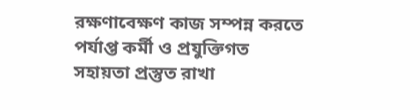রক্ষণাবেক্ষণ কাজ সম্পন্ন করতে পর্যাপ্ত কর্মী ও প্রযুক্তিগত সহায়তা প্রস্তুত রাখা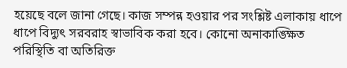হয়েছে বলে জানা গেছে। কাজ সম্পন্ন হওয়ার পর সংশ্লিষ্ট এলাকায় ধাপে ধাপে বিদ্যুৎ সরবরাহ স্বাভাবিক করা হবে। কোনো অনাকাঙ্ক্ষিত পরিস্থিতি বা অতিরিক্ত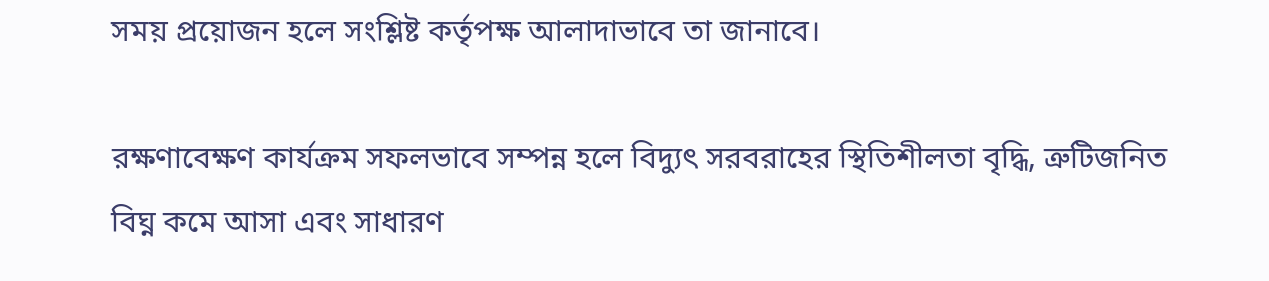সময় প্রয়োজন হলে সংশ্লিষ্ট কর্তৃপক্ষ আলাদাভাবে তা জানাবে।

রক্ষণাবেক্ষণ কার্যক্রম সফলভাবে সম্পন্ন হলে বিদ্যুৎ সরবরাহের স্থিতিশীলতা বৃদ্ধি, ত্রুটিজনিত বিঘ্ন কমে আসা এবং সাধারণ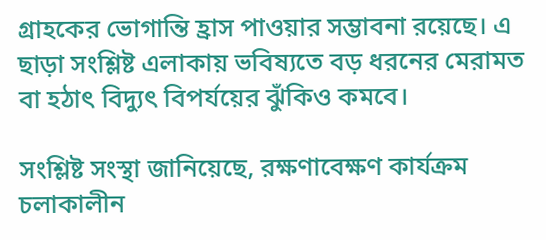গ্রাহকের ভোগান্তি হ্রাস পাওয়ার সম্ভাবনা রয়েছে। এ ছাড়া সংশ্লিষ্ট এলাকায় ভবিষ্যতে বড় ধরনের মেরামত বা হঠাৎ বিদ্যুৎ বিপর্যয়ের ঝুঁকিও কমবে।

সংশ্লিষ্ট সংস্থা জানিয়েছে, রক্ষণাবেক্ষণ কার্যক্রম চলাকালীন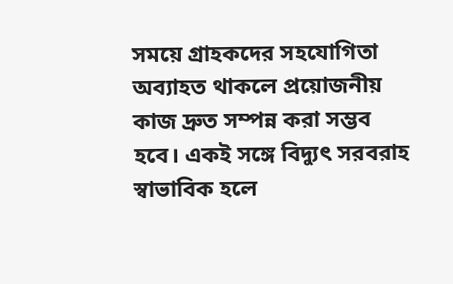সময়ে গ্রাহকদের সহযোগিতা অব্যাহত থাকলে প্রয়োজনীয় কাজ দ্রুত সম্পন্ন করা সম্ভব হবে। একই সঙ্গে বিদ্যুৎ সরবরাহ স্বাভাবিক হলে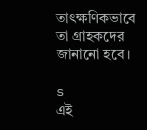তাৎক্ষণিকভাবে তা গ্রাহকদের জানানো হবে।

s
এই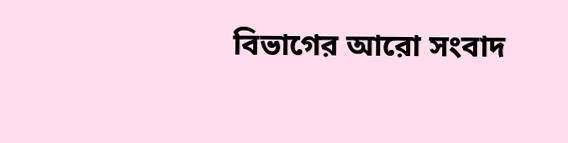বিভাগের আরো সংবাদ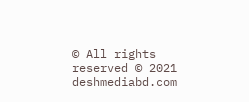© All rights reserved © 2021 deshmediabd.com